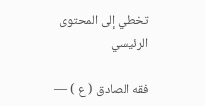تخطي إلى المحتوى الرئيسي

فقه الصادق ( ع ) —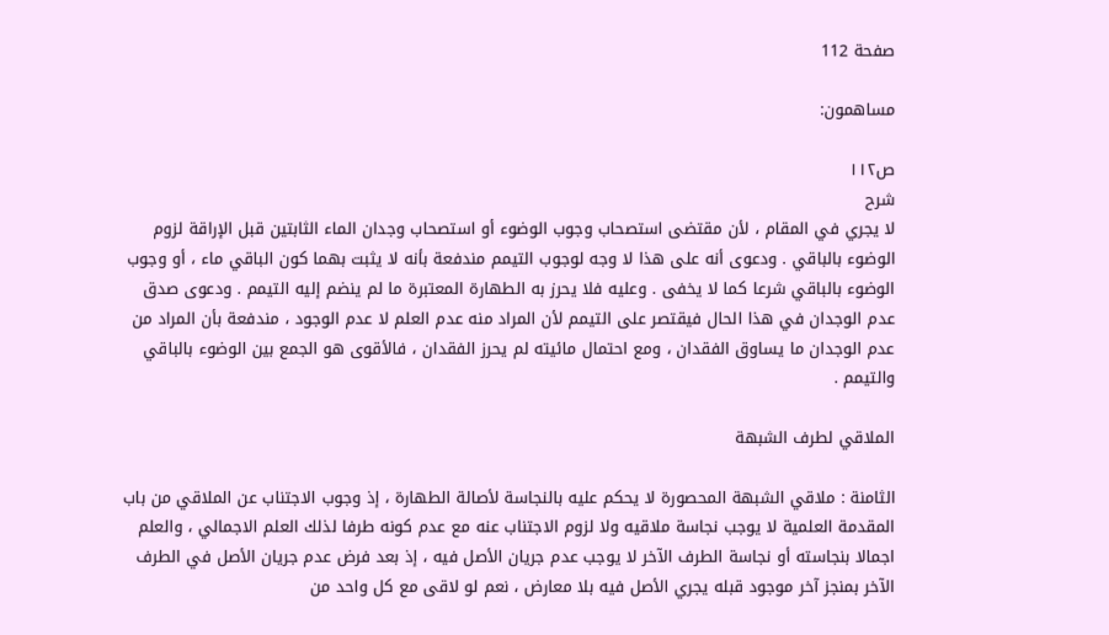صفحة 112

مساهمون:

ص١١٢
شرح
لا يجري في المقام ، لأن مقتضى استصحاب وجوب الوضوء أو استصحاب وجدان الماء الثابتين قبل الإراقة لزوم الوضوء بالباقي . ودعوى أنه على هذا لا وجه لوجوب التيمم مندفعة بأنه لا يثبت بهما كون الباقي ماء ، أو وجوب الوضوء بالباقي شرعا كما لا يخفى . وعليه فلا يحرز به الطهارة المعتبرة ما لم ينضم إليه التيمم . ودعوى صدق عدم الوجدان في هذا الحال فيقتصر على التيمم لأن المراد منه عدم العلم لا عدم الوجود ، مندفعة بأن المراد من عدم الوجدان ما يساوق الفقدان ، ومع احتمال مائيته لم يحرز الفقدان ، فالأقوى هو الجمع بين الوضوء بالباقي والتيمم .

الملاقي لطرف الشبهة

الثامنة : ملاقي الشبهة المحصورة لا يحكم عليه بالنجاسة لأصالة الطهارة ، إذ وجوب الاجتناب عن الملاقي من باب المقدمة العلمية لا يوجب نجاسة ملاقيه ولا لزوم الاجتناب عنه مع عدم كونه طرفا لذلك العلم الاجمالي ، والعلم اجمالا بنجاسته أو نجاسة الطرف الآخر لا يوجب عدم جريان الأصل فيه ، إذ بعد فرض عدم جريان الأصل في الطرف الآخر بمنجز آخر موجود قبله يجري الأصل فيه بلا معارض ، نعم لو لاقى مع كل واحد من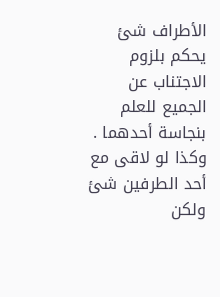الأطراف شئ يحكم بلزوم الاجتناب عن الجميع للعلم بنجاسة أحدهما . وكذا لو لاقى مع أحد الطرفين شئ ولكن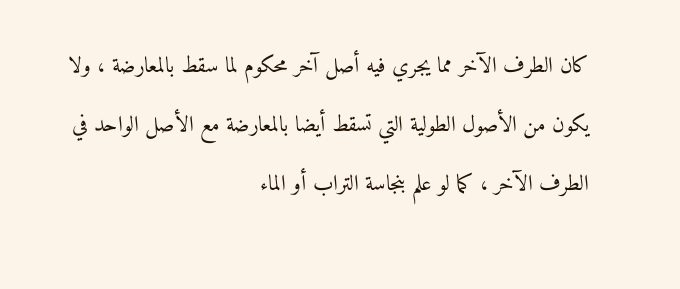كان الطرف الآخر مما يجري فيه أصل آخر محكوم لما سقط بالمعارضة ، ولا يكون من الأصول الطولية التي تسقط أيضا بالمعارضة مع الأصل الواحد في الطرف الآخر ، كما لو علم بنجاسة التراب أو الماء